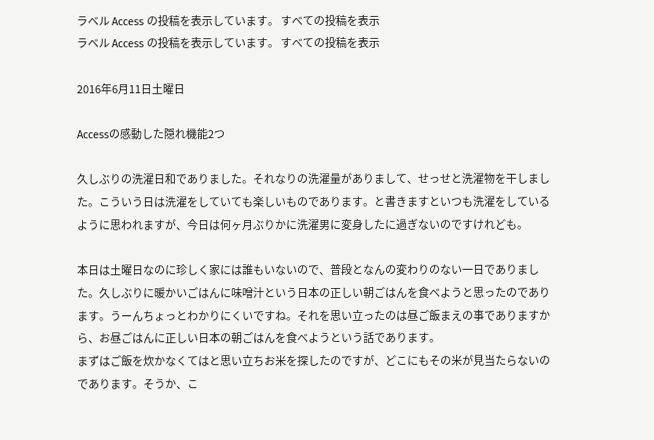ラベル Access の投稿を表示しています。 すべての投稿を表示
ラベル Access の投稿を表示しています。 すべての投稿を表示

2016年6月11日土曜日

Accessの感動した隠れ機能2つ

久しぶりの洗濯日和でありました。それなりの洗濯量がありまして、せっせと洗濯物を干しました。こういう日は洗濯をしていても楽しいものであります。と書きますといつも洗濯をしているように思われますが、今日は何ヶ月ぶりかに洗濯男に変身したに過ぎないのですけれども。

本日は土曜日なのに珍しく家には誰もいないので、普段となんの変わりのない一日でありました。久しぶりに暖かいごはんに味噌汁という日本の正しい朝ごはんを食べようと思ったのであります。うーんちょっとわかりにくいですね。それを思い立ったのは昼ご飯まえの事でありますから、お昼ごはんに正しい日本の朝ごはんを食べようという話であります。
まずはご飯を炊かなくてはと思い立ちお米を探したのですが、どこにもその米が見当たらないのであります。そうか、こ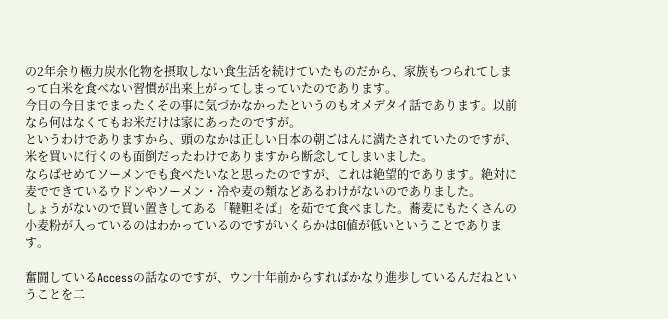の2年余り極力炭水化物を摂取しない食生活を続けていたものだから、家族もつられてしまって白米を食べない習慣が出来上がってしまっていたのであります。
今日の今日までまったくその事に気づかなかったというのもオメデタイ話であります。以前なら何はなくてもお米だけは家にあったのですが。
というわけでありますから、頭のなかは正しい日本の朝ごはんに満たされていたのですが、米を買いに行くのも面倒だったわけでありますから断念してしまいました。
ならばせめてソーメンでも食べたいなと思ったのですが、これは絶望的であります。絶対に麦でできているウドンやソーメン・冷や麦の類などあるわけがないのでありました。
しょうがないので買い置きしてある「韃靼そば」を茹でて食べました。蕎麦にもたくさんの小麦粉が入っているのはわかっているのですがいくらかはGI値が低いということであります。

奮闘しているAccessの話なのですが、ウン十年前からすればかなり進歩しているんだねということを二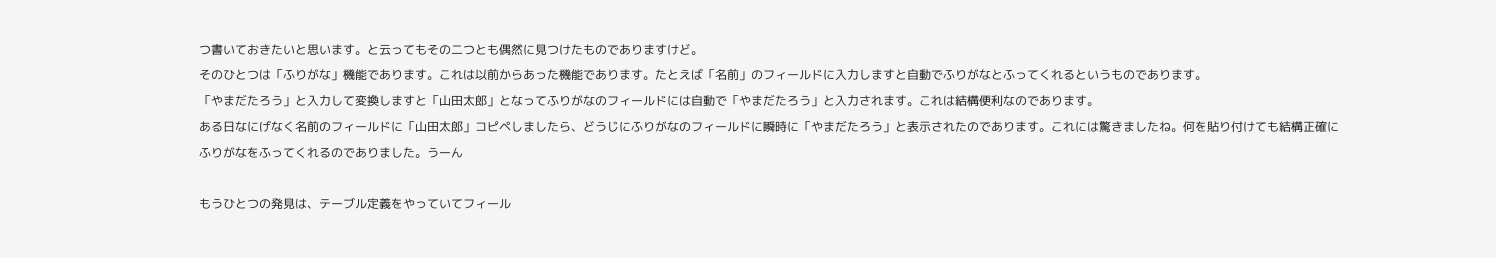つ書いておきたいと思います。と云ってもその二つとも偶然に見つけたものでありますけど。
そのひとつは「ふりがな」機能であります。これは以前からあった機能であります。たとえば「名前」のフィールドに入力しますと自動でふりがなとふってくれるというものであります。
「やまだたろう」と入力して変換しますと「山田太郎」となってふりがなのフィールドには自動で「やまだたろう」と入力されます。これは結構便利なのであります。
ある日なにげなく名前のフィールドに「山田太郎」コピペしましたら、どうじにふりがなのフィールドに瞬時に「やまだたろう」と表示されたのであります。これには驚きましたね。何を貼り付けても結構正確にふりがなをふってくれるのでありました。うーん

もうひとつの発見は、テーブル定義をやっていてフィール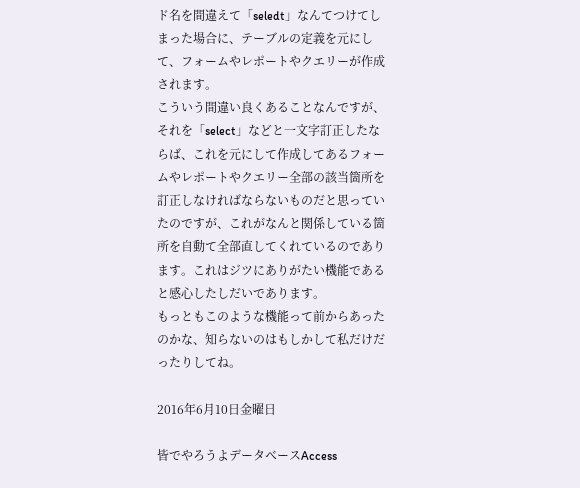ド名を間違えて「seledt」なんてつけてしまった場合に、テーブルの定義を元にして、フォームやレポートやクエリーが作成されます。
こういう間違い良くあることなんですが、それを「select」などと一文字訂正したならば、これを元にして作成してあるフォームやレポートやクエリー全部の該当箇所を訂正しなければならないものだと思っていたのですが、これがなんと関係している箇所を自動て全部直してくれているのであります。これはジツにありがたい機能であると感心したしだいであります。
もっともこのような機能って前からあったのかな、知らないのはもしかして私だけだったりしてね。

2016年6月10日金曜日

皆でやろうよデータベースAccess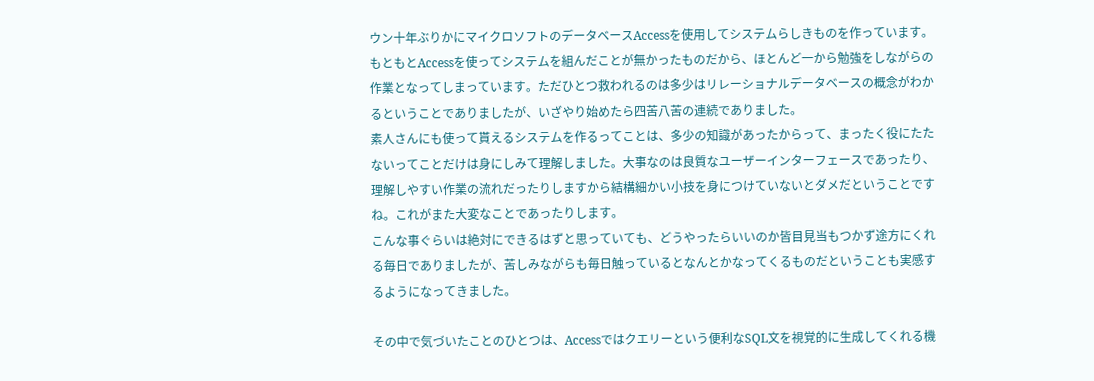ウン十年ぶりかにマイクロソフトのデータベースAccessを使用してシステムらしきものを作っています。もともとAccessを使ってシステムを組んだことが無かったものだから、ほとんど一から勉強をしながらの作業となってしまっています。ただひとつ救われるのは多少はリレーショナルデータベースの概念がわかるということでありましたが、いざやり始めたら四苦八苦の連続でありました。
素人さんにも使って貰えるシステムを作るってことは、多少の知識があったからって、まったく役にたたないってことだけは身にしみて理解しました。大事なのは良質なユーザーインターフェースであったり、理解しやすい作業の流れだったりしますから結構細かい小技を身につけていないとダメだということですね。これがまた大変なことであったりします。
こんな事ぐらいは絶対にできるはずと思っていても、どうやったらいいのか皆目見当もつかず途方にくれる毎日でありましたが、苦しみながらも毎日触っているとなんとかなってくるものだということも実感するようになってきました。

その中で気づいたことのひとつは、Accessではクエリーという便利なSQL文を視覚的に生成してくれる機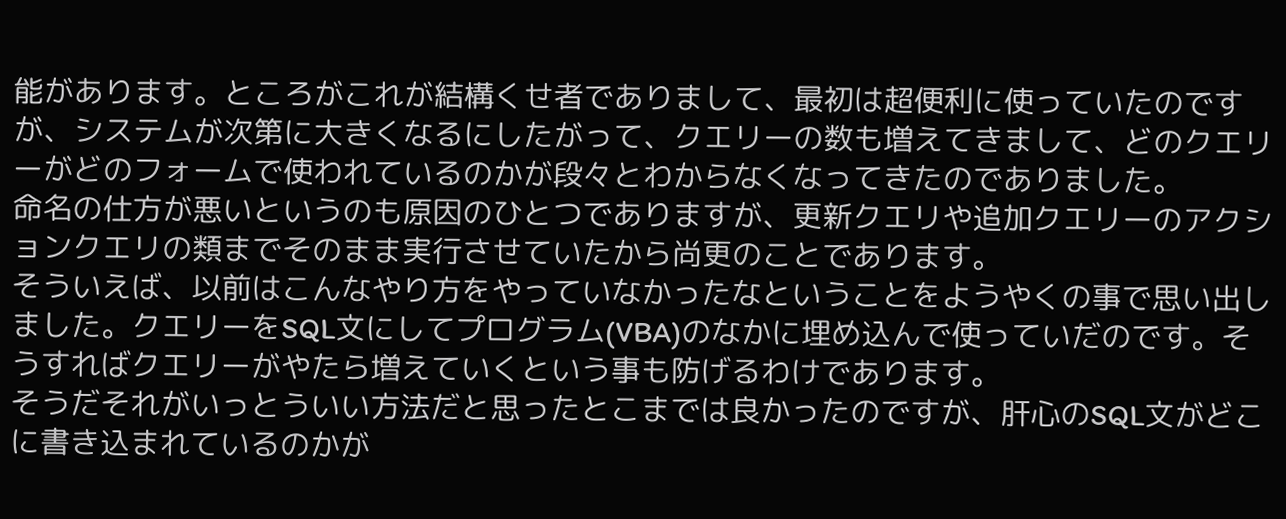能があります。ところがこれが結構くせ者でありまして、最初は超便利に使っていたのですが、システムが次第に大きくなるにしたがって、クエリーの数も増えてきまして、どのクエリーがどのフォームで使われているのかが段々とわからなくなってきたのでありました。
命名の仕方が悪いというのも原因のひとつでありますが、更新クエリや追加クエリーのアクションクエリの類までそのまま実行させていたから尚更のことであります。
そういえば、以前はこんなやり方をやっていなかったなということをようやくの事で思い出しました。クエリーをSQL文にしてプログラム(VBA)のなかに埋め込んで使っていだのです。そうすればクエリーがやたら増えていくという事も防げるわけであります。
そうだそれがいっとういい方法だと思ったとこまでは良かったのですが、肝心のSQL文がどこに書き込まれているのかが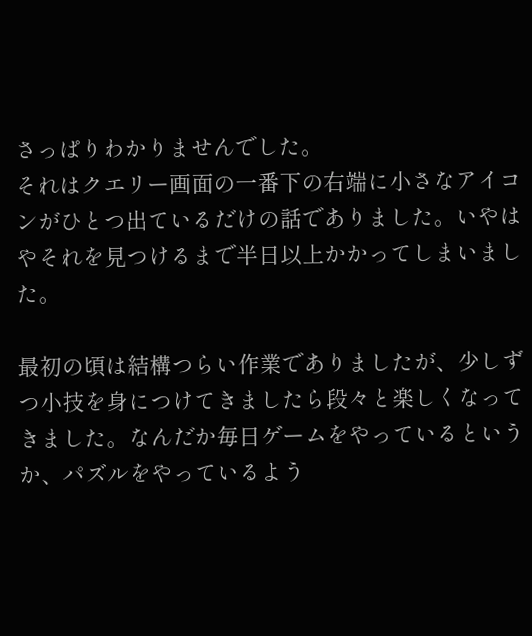さっぱりわかりませんでした。
それはクエリー画面の一番下の右端に小さなアイコンがひとつ出ているだけの話でありました。いやはやそれを見つけるまで半日以上かかってしまいました。

最初の頃は結構つらい作業でありましたが、少しずつ小技を身につけてきましたら段々と楽しくなってきました。なんだか毎日ゲームをやっているというか、パズルをやっているよう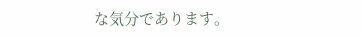な気分であります。